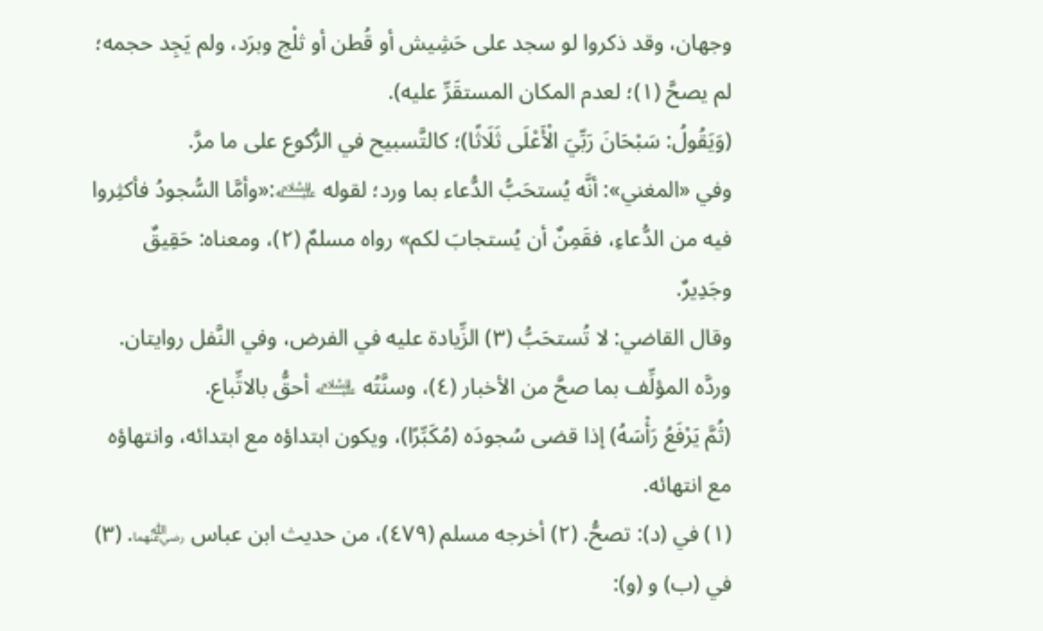وجهان، وقد ذكروا لو سجد على حَشِيش أو قُطن أو ثلْج وبرَد، ولم يَجِد حجمه؛ لم يصحَّ (١)؛ لعدم المكان المستقَرِّ عليه).
(وَيَقُولُ: سَبْحَانَ رَبِّيَ الْأَعْلَى ثَلَاثًا)؛ كالتَّسبيح في الرُّكوع على ما مرَّ.
وفي «المغني»: أنَّه يُستحَبُّ الدُّعاء بما ورد؛ لقوله ﵇:«وأمَّا السُّجودُ فأكثِروا فيه من الدُّعاءِ، فقَمِنٌ أن يُستجابَ لكم» رواه مسلمٌ (٢)، ومعناه: حَقِيقٌ وجَدِيرٌ.
وقال القاضي: لا تُستحَبُّ (٣) الزِّيادة عليه في الفرض، وفي النَّفل روايتان.
وردَّه المؤلِّف بما صحَّ من الأخبار (٤)، وسنَّتُه ﵇ أحقُّ بالاتِّباع.
(ثُمَّ يَرْفَعُ رَأْسَهُ) إذا قضى سُجودَه (مُكَبِّرًا)، ويكون ابتداؤه مع ابتدائه، وانتهاؤه مع انتهائه.
(١) في (د): تصحُّ. (٢) أخرجه مسلم (٤٧٩)، من حديث ابن عباس ﵄. (٣) في (ب) و (و):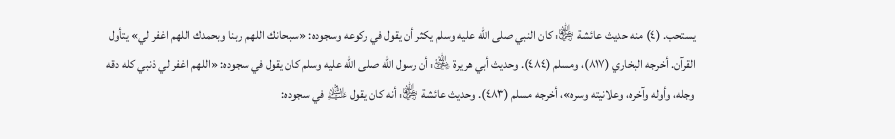يستحب. (٤) منه حديث عائشة ﵂: كان النبي صلى الله عليه وسلم يكثر أن يقول في ركوعه وسجوده: «سبحانك اللهم ربنا وبحمدك اللهم اغفر لي» يتأول القرآن. أخرجه البخاري (٨١٧)، ومسلم (٤٨٤). وحديث أبي هريرة ﵁: أن رسول الله صلى الله عليه وسلم كان يقول في سجوده: «اللهم اغفر لي ذنبي كله دقه وجله، وأوله وآخره، وعلانيته وسره»، أخرجه مسلم (٤٨٣). وحديث عائشة ﵂: أنه كان يقول ﵇ في سجوده: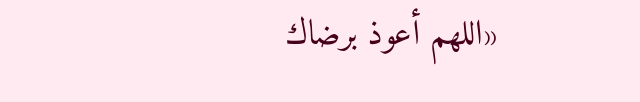«اللهم أعوذ برضاك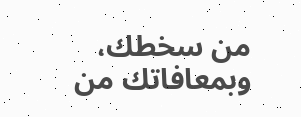من سخطك، وبمعافاتك من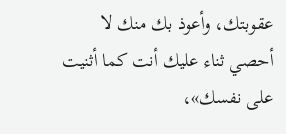عقوبتك، وأعوذ بك منك لا أحصي ثناء عليك أنت كما أثنيت على نفسك»،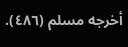أخرجه مسلم (٤٨٦).